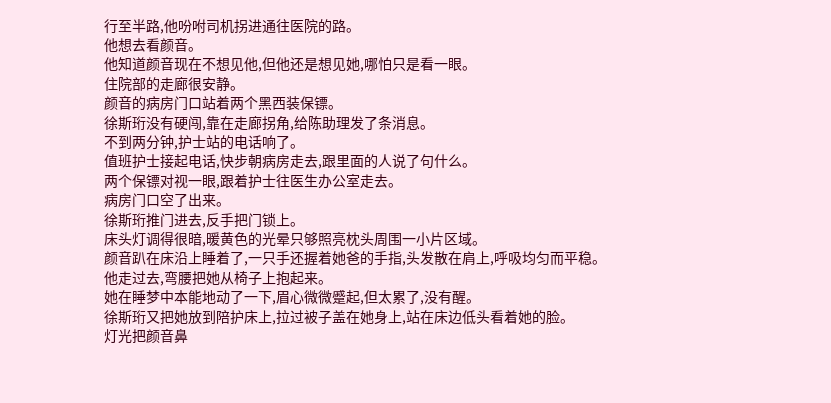行至半路,他吩咐司机拐进通往医院的路。
他想去看颜音。
他知道颜音现在不想见他,但他还是想见她,哪怕只是看一眼。
住院部的走廊很安静。
颜音的病房门口站着两个黑西装保镖。
徐斯珩没有硬闯,靠在走廊拐角,给陈助理发了条消息。
不到两分钟,护士站的电话响了。
值班护士接起电话,快步朝病房走去,跟里面的人说了句什么。
两个保镖对视一眼,跟着护士往医生办公室走去。
病房门口空了出来。
徐斯珩推门进去,反手把门锁上。
床头灯调得很暗,暖黄色的光晕只够照亮枕头周围一小片区域。
颜音趴在床沿上睡着了,一只手还握着她爸的手指,头发散在肩上,呼吸均匀而平稳。
他走过去,弯腰把她从椅子上抱起来。
她在睡梦中本能地动了一下,眉心微微蹙起,但太累了,没有醒。
徐斯珩又把她放到陪护床上,拉过被子盖在她身上,站在床边低头看着她的脸。
灯光把颜音鼻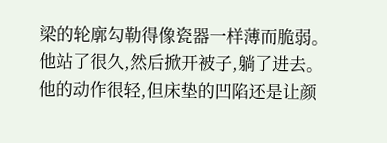梁的轮廓勾勒得像瓷器一样薄而脆弱。
他站了很久,然后掀开被子,躺了进去。
他的动作很轻,但床垫的凹陷还是让颜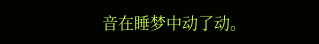音在睡梦中动了动。